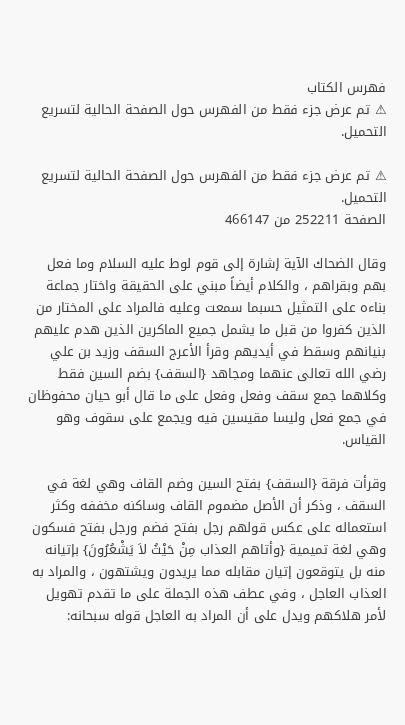فهرس الكتاب
⚠ تم عرض جزء فقط من الفهرس حول الصفحة الحالية لتسريع التحميل.

⚠ تم عرض جزء فقط من الفهرس حول الصفحة الحالية لتسريع التحميل.
الصفحة 252211 من 466147

وقال الضحاك الآية إشارة إلى قوم لوط عليه السلام وما فعل بهم وبقراهم ، والكلام أيضاً مبني على الحقيقة واختار جماعة بناءه على التمثيل حسبما سمعت وعليه فالمراد على المختار من الذين كفروا من قبل ما يشمل جميع الماكرين الذين هدم عليهم بنيانهم وسقط في أيديهم وقرأ الأعرج السقف وزيد بن علي رضي الله تعالى عنهما ومجاهد {السقف} بضم السين فقط وكلاهما جمع سقف وفعل وفعل على ما قال أبو حيان محفوظان في جمع فعل وليسا مقيسين فيه ويجمع على سقوف وهو القياس.

وقرأت فرقة {السقف} بفتح السين وضم القاف وهي لغة في السقف ، وذكر أن الأصل مضموم القاف وساكنه مخففه وكثر استعماله على عكس قولهم رجل بفتح فضم ورجل بفتح فسكون وهي لغة تميمية {وأتاهم العذاب مِنْ حَيْثُ لاَ يَشْعُرُونَ} بإتيانه منه بل يتوقعون إتيان مقابله مما يريدون ويشتهون ، والمراد به العذاب العاجل ، وفي عطف هذه الجملة على ما تقدم تهويل لأمر هلاكهم ويدل على أن المراد به العاجل قوله سبحانه: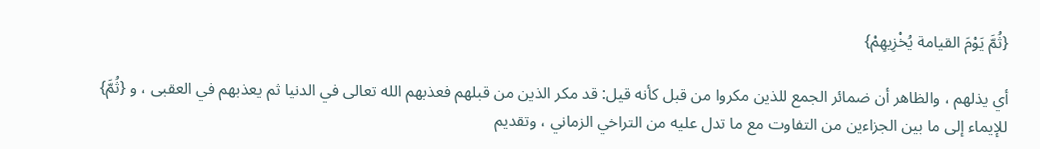{ثُمَّ يَوْمَ القيامة يُخْزِيهِمْ}

أي يذلهم ، والظاهر أن ضمائر الجمع للذين مكروا من قبل كأنه قيل: قد مكر الذين من قبلهم فعذبهم الله تعالى في الدنيا ثم يعذبهم في العقبى ، و {ثُمَّ} للإيماء إلى ما بين الجزاءين من التفاوت مع ما تدل عليه من التراخي الزماني ، وتقديم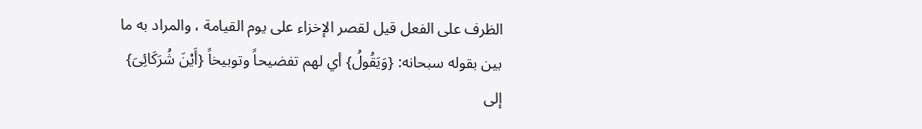الظرف على الفعل قيل لقصر الإخزاء على يوم القيامة ، والمراد به ما بين بقوله سبحانه: {وَيَقُولُ} أي لهم تفضيحاً وتوبيخاً {أَيْنَ شُرَكَائِىَ} إلى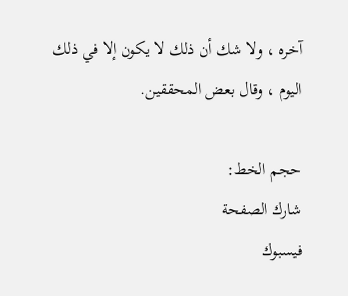آخره ، ولا شك أن ذلك لا يكون إلا في ذلك اليوم ، وقال بعض المحققين.

حجم الخط:
شارك الصفحة
فيسبوك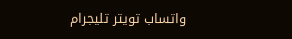واتساب تويتر تليجرام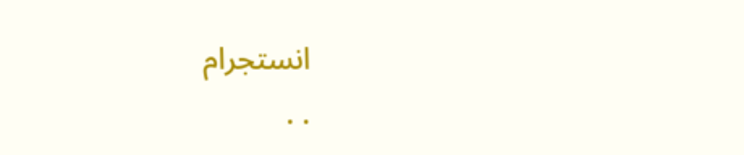انستجرام
. .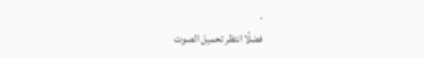.
فضلًا انتظر تحميل الصوت